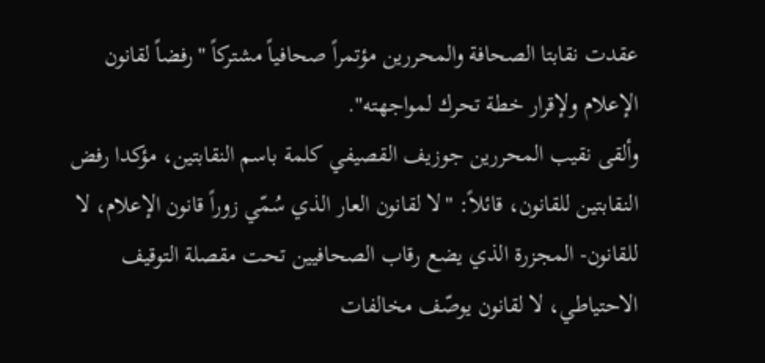عقدت نقابتا الصحافة والمحررين مؤتمراً صحافياً مشتركاً "رفضاً لقانون الإعلام ولإقرار خطة تحرك لمواجهته".
وألقى نقيب المحررين جوزيف القصيفي كلمة باسم النقابتين، مؤكدا رفض النقابتين للقانون، قائلاً: "لا لقانون العار الذي سُمّي زوراً قانون الإعلام، لا للقانون- المجزرة الذي يضع رقاب الصحافيين تحت مقصلة التوقيف الاحتياطي، لا لقانون يوصّف مخالفات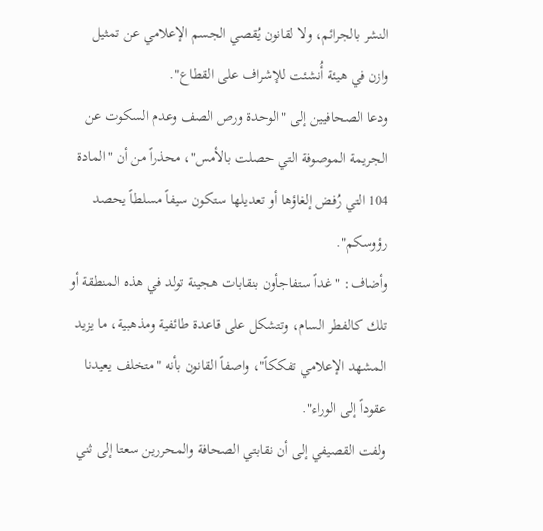النشر بالجرائم، ولا لقانون يُقصي الجسم الإعلامي عن تمثيل وازن في هيئة أُنشئت للإشراف على القطاع".
ودعا الصحافيين إلى "الوحدة ورص الصف وعدم السكوت عن الجريمة الموصوفة التي حصلت بالأمس"، محذراً من أن "المادة 104 التي رُفض إلغاؤها أو تعديلها ستكون سيفاً مسلطاً يحصد رؤوسكم".
وأضاف: "غداً ستفاجأون بنقابات هجينة تولد في هذه المنطقة أو تلك كالفطر السام، وتتشكل على قاعدة طائفية ومذهبية، ما يزيد المشهد الإعلامي تفككاً"، واصفاً القانون بأنه "متخلف يعيدنا عقوداً إلى الوراء".
ولفت القصيفي إلى أن نقابتي الصحافة والمحررين سعتا إلى ثني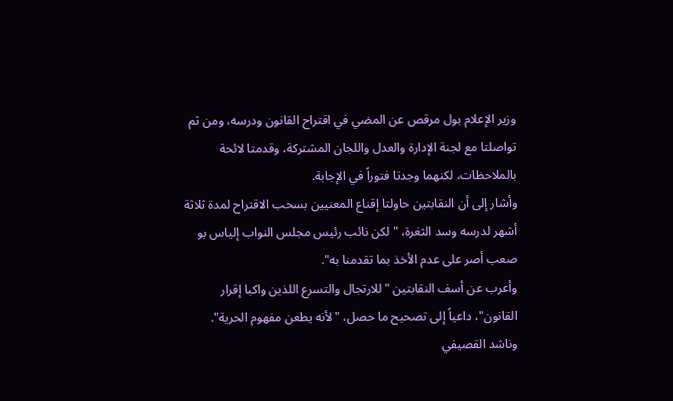وزير الإعلام بول مرقص عن المضي في اقتراح القانون ودرسه، ومن ثم تواصلتا مع لجنة الإدارة والعدل واللجان المشتركة، وقدمتا لائحة بالملاحظات، لكنهما وجدتا فتوراً في الإجابة.
وأشار إلى أن النقابتين حاولتا إقناع المعنيين بسحب الاقتراح لمدة ثلاثة أشهر لدرسه وسد الثغرة، "لكن نائب رئيس مجلس النواب إلياس بو صعب أصر على عدم الأخذ بما تقدمنا به".
وأعرب عن أسف النقابتين "للارتجال والتسرع اللذين واكبا إقرار القانون"، داعياً إلى تصحيح ما حصل، "لأنه يطعن مفهوم الحرية".
وناشد القصيفي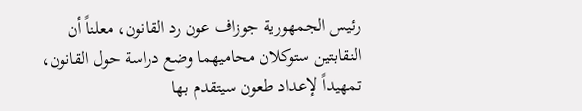رئيس الجمهورية جوزاف عون رد القانون، معلناً أن النقابتين ستوكلان محاميهما وضع دراسة حول القانون، تمهيداً لإعداد طعون سيتقدم بها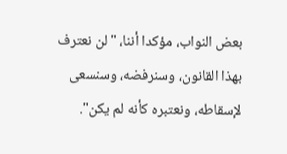بعض النواب، مؤكدا أننا، "لن نعترف بهذا القانون، وسنرفضه، وسنسعى لإسقاطه، ونعتبره كأنه لم يكن".